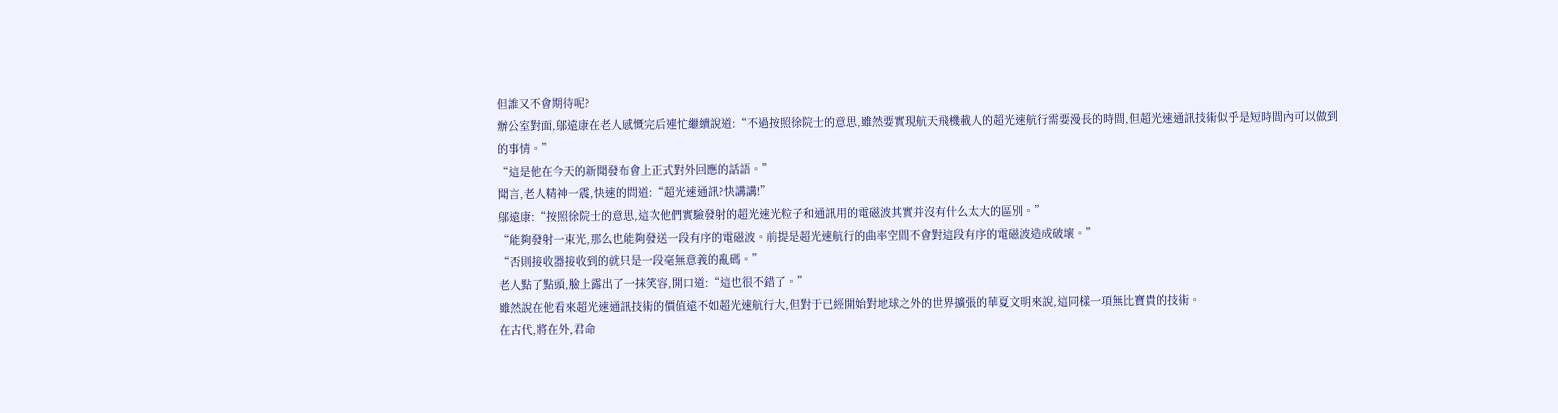但誰又不會期待呢?
辦公室對面,鄔遠康在老人感慨完后連忙繼續說道:“不過按照徐院士的意思,雖然要實現航天飛機載人的超光速航行需要漫長的時間,但超光速通訊技術似乎是短時間內可以做到的事情。”
“這是他在今天的新聞發布會上正式對外回應的話語。”
聞言,老人精神一震,快速的問道:“超光速通訊?快講講!”
鄔遠康:“按照徐院士的意思,這次他們實驗發射的超光速光粒子和通訊用的電磁波其實并沒有什么太大的區別。”
“能夠發射一束光,那么也能夠發送一段有序的電磁波。前提是超光速航行的曲率空間不會對這段有序的電磁波造成破壞。”
“否則接收器接收到的就只是一段毫無意義的亂碼。”
老人點了點頭,臉上露出了一抹笑容,開口道:“這也很不錯了。”
雖然說在他看來超光速通訊技術的價值遠不如超光速航行大,但對于已經開始對地球之外的世界擴張的華夏文明來說,這同樣一項無比寶貴的技術。
在古代,將在外,君命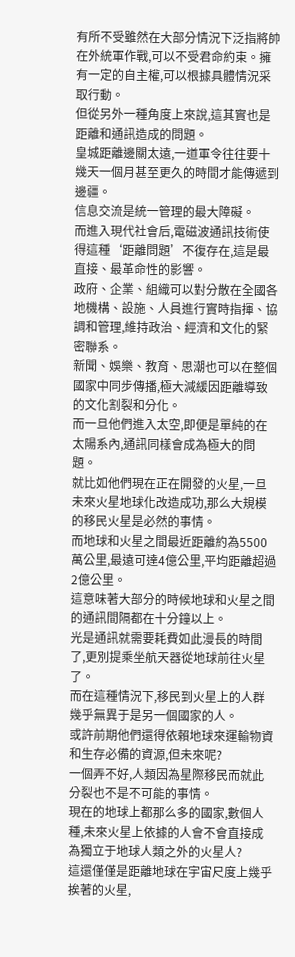有所不受雖然在大部分情況下泛指將帥在外統軍作戰,可以不受君命約束。擁有一定的自主權,可以根據具體情況采取行動。
但從另外一種角度上來說,這其實也是距離和通訊造成的問題。
皇城距離邊關太遠,一道軍令往往要十幾天一個月甚至更久的時間才能傳遞到邊疆。
信息交流是統一管理的最大障礙。
而進入現代社會后,電磁波通訊技術使得這種‘距離問題’不復存在,這是最直接、最革命性的影響。
政府、企業、組織可以對分散在全國各地機構、設施、人員進行實時指揮、協調和管理,維持政治、經濟和文化的緊密聯系。
新聞、娛樂、教育、思潮也可以在整個國家中同步傳播,極大減緩因距離導致的文化割裂和分化。
而一旦他們進入太空,即便是單純的在太陽系內,通訊同樣會成為極大的問題。
就比如他們現在正在開發的火星,一旦未來火星地球化改造成功,那么大規模的移民火星是必然的事情。
而地球和火星之間最近距離約為5500萬公里,最遠可達4億公里,平均距離超過2億公里。
這意味著大部分的時候地球和火星之間的通訊間隔都在十分鐘以上。
光是通訊就需要耗費如此漫長的時間了,更別提乘坐航天器從地球前往火星了。
而在這種情況下,移民到火星上的人群幾乎無異于是另一個國家的人。
或許前期他們還得依賴地球來運輸物資和生存必備的資源,但未來呢?
一個弄不好,人類因為星際移民而就此分裂也不是不可能的事情。
現在的地球上都那么多的國家,數個人種,未來火星上依據的人會不會直接成為獨立于地球人類之外的火星人?
這還僅僅是距離地球在宇宙尺度上幾乎挨著的火星,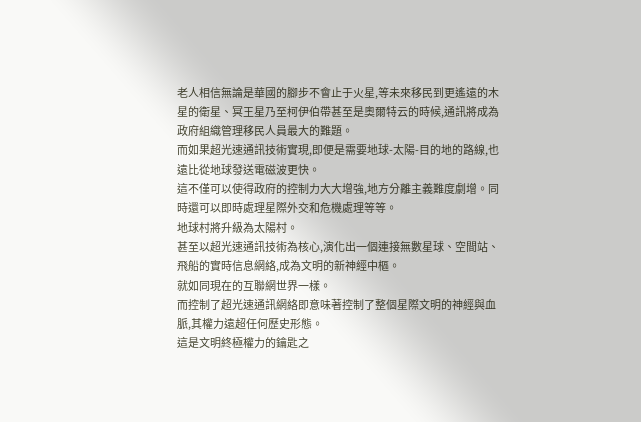老人相信無論是華國的腳步不會止于火星,等未來移民到更遙遠的木星的衛星、冥王星乃至柯伊伯帶甚至是奧爾特云的時候,通訊將成為政府組織管理移民人員最大的難題。
而如果超光速通訊技術實現,即便是需要地球-太陽-目的地的路線,也遠比從地球發送電磁波更快。
這不僅可以使得政府的控制力大大增強,地方分離主義難度劇增。同時還可以即時處理星際外交和危機處理等等。
地球村將升級為太陽村。
甚至以超光速通訊技術為核心,演化出一個連接無數星球、空間站、飛船的實時信息網絡,成為文明的新神經中樞。
就如同現在的互聯網世界一樣。
而控制了超光速通訊網絡即意味著控制了整個星際文明的神經與血脈,其權力遠超任何歷史形態。
這是文明終極權力的鑰匙之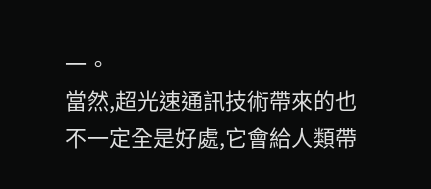一。
當然,超光速通訊技術帶來的也不一定全是好處,它會給人類帶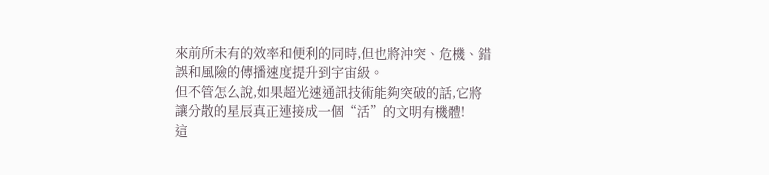來前所未有的效率和便利的同時,但也將沖突、危機、錯誤和風險的傳播速度提升到宇宙級。
但不管怎么說,如果超光速通訊技術能夠突破的話,它將讓分散的星辰真正連接成一個“活”的文明有機體!
這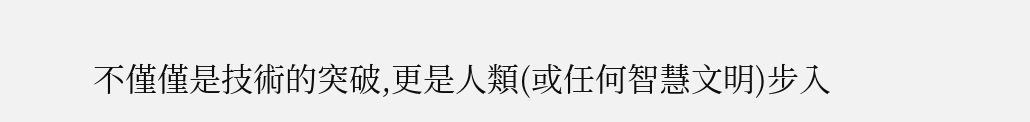不僅僅是技術的突破,更是人類(或任何智慧文明)步入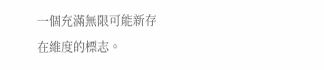一個充滿無限可能新存在維度的標志。